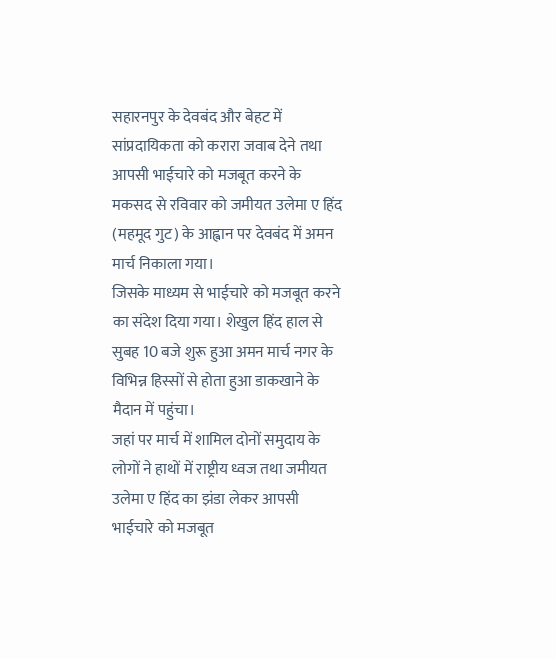सहारनपुर के देवबंद और बेहट में सांप्रदायिकता को करारा जवाब देने तथा आपसी भाईचारे को मजबूत करने के मकसद से रविवार को जमीयत उलेमा ए हिंद (महमूद गुट) के आह्वान पर देवबंद में अमन मार्च निकाला गया।
जिसके माध्यम से भाईचारे को मजबूत करने का संदेश दिया गया। शेखुल हिंद हाल से सुबह 10 बजे शुरू हुआ अमन मार्च नगर के विभिन्न हिस्सों से होता हुआ डाकखाने के मैदान में पहुंचा।
जहां पर मार्च में शामिल दोनों समुदाय के लोगों ने हाथों में राष्ट्रीय ध्वज तथा जमीयत उलेमा ए हिंद का झंडा लेकर आपसी भाईचारे को मजबूत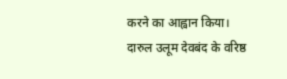करने का आह्वान किया।
दारुल उलूम देवबंद के वरिष्ठ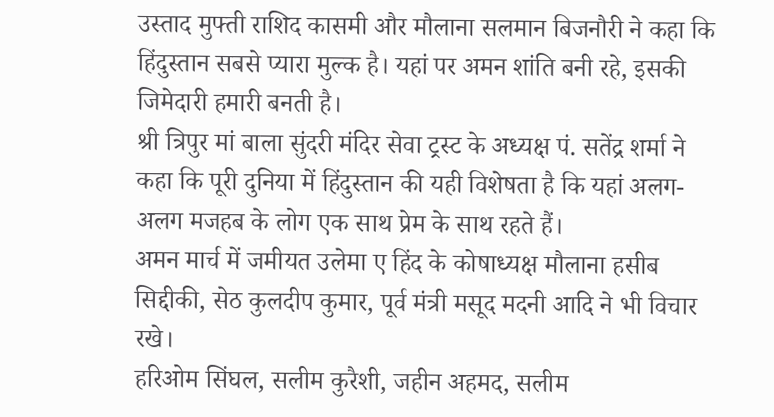उस्ताद मुफ्ती राशिद कासमी और मौलाना सलमान बिजनौरी ने कहा कि हिंदुस्तान सबसे प्यारा मुल्क है। यहां पर अमन शांति बनी रहे, इसकी जिमेदारी हमारी बनती है।
श्री त्रिपुर मां बाला सुंदरी मंदिर सेवा ट्रस्ट के अध्यक्ष पं. सतेंद्र शर्मा ने कहा कि पूरी दुनिया में हिंदुस्तान की यही विशेषता है कि यहां अलग-अलग मजहब के लोग एक साथ प्रेम के साथ रहते हैं।
अमन मार्च में जमीयत उलेमा ए हिंद के कोषाध्यक्ष मौलाना हसीब सिद्दीकी, सेठ कुलदीप कुमार, पूर्व मंत्री मसूद मदनी आदि ने भी विचार रखे।
हरिओम सिंघल, सलीम कुरैशी, जहीन अहमद, सलीम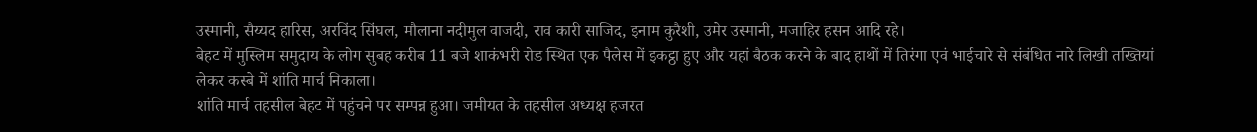उस्मानी, सैय्यद हारिस, अरविंद सिंघल, मौलाना नदीमुल वाजदी, राव कारी साजिद, इनाम कुरैशी, उमेर उस्मानी, मजाहिर हसन आदि रहे।
बेहट में मुस्लिम समुदाय के लोग सुबह करीब 11 बजे शाकंभरी रोड स्थित एक पैलेस में इकट्ठा हुए और यहां बैठक करने के बाद हाथों में तिरंगा एवं भाईचारे से संबंधित नारे लिखी तख्तियां लेकर कस्बे में शांति मार्च निकाला।
शांति मार्च तहसील बेहट में पहुंचने पर सम्पन्न हुआ। जमीयत के तहसील अध्यक्ष हजरत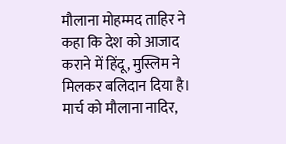मौलाना मोहम्मद ताहिर ने कहा कि देश को आजाद कराने में हिंदू, मुस्लिम ने मिलकर बलिदान दिया है।
मार्च को मौलाना नादिर,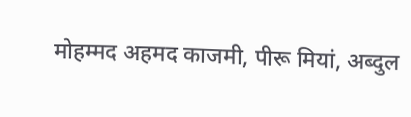मोहम्मद अहमद काजमी, पीरू मियां, अब्दुल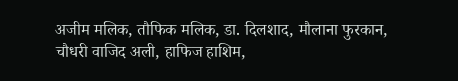अजीम मलिक, तौफिक मलिक, डा. दिलशाद, मौलाना फुरकान, चौधरी वाजिद अली, हाफिज हाशिम,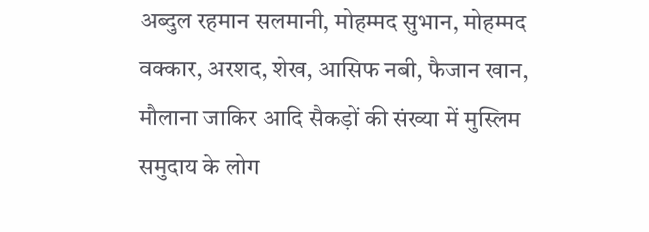अब्दुल रहमान सलमानी, मोहम्मद सुभान, मोहम्मद वक्कार, अरशद, शेख, आसिफ नबी, फैजान खान, मौलाना जाकिर आदि सैकड़ों की संख्या में मुस्लिम समुदाय के लोग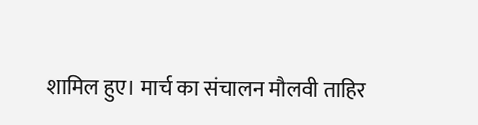शामिल हुए। मार्च का संचालन मौलवी ताहिर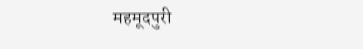महमूदपुरी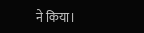ने किया।